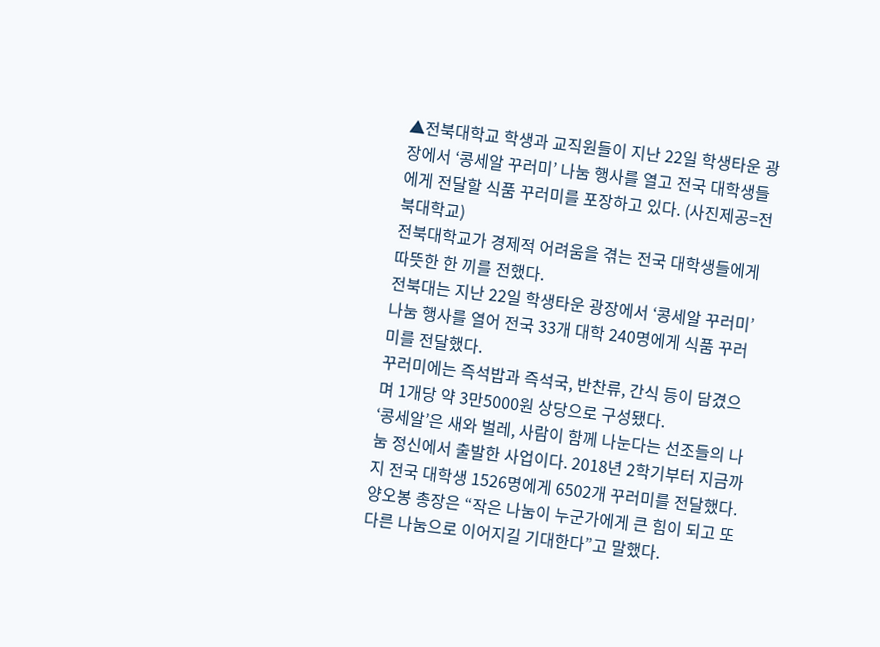▲전북대학교 학생과 교직원들이 지난 22일 학생타운 광장에서 ‘콩세알 꾸러미’ 나눔 행사를 열고 전국 대학생들에게 전달할 식품 꾸러미를 포장하고 있다. (사진제공=전북대학교)
전북대학교가 경제적 어려움을 겪는 전국 대학생들에게 따뜻한 한 끼를 전했다.
전북대는 지난 22일 학생타운 광장에서 ‘콩세알 꾸러미’ 나눔 행사를 열어 전국 33개 대학 240명에게 식품 꾸러미를 전달했다.
꾸러미에는 즉석밥과 즉석국, 반찬류, 간식 등이 담겼으며 1개당 약 3만5000원 상당으로 구성됐다.
‘콩세알’은 새와 벌레, 사람이 함께 나눈다는 선조들의 나눔 정신에서 출발한 사업이다. 2018년 2학기부터 지금까지 전국 대학생 1526명에게 6502개 꾸러미를 전달했다.
양오봉 총장은 “작은 나눔이 누군가에게 큰 힘이 되고 또 다른 나눔으로 이어지길 기대한다”고 말했다.